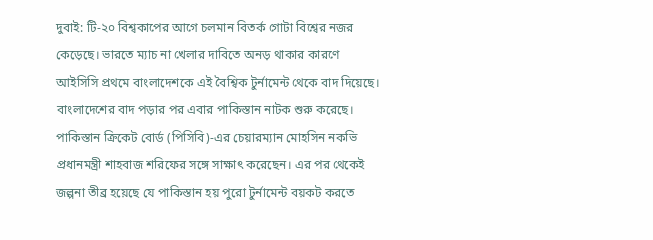দুবাই: টি-২০ বিশ্বকাপের আগে চলমান বিতর্ক গোটা বিশ্বের নজর কেড়েছে। ভারতে ম্যাচ না খেলার দাবিতে অনড় থাকার কারণে আইসিসি প্রথমে বাংলাদেশকে এই বৈশ্বিক টুর্নামেন্ট থেকে বাদ দিয়েছে। বাংলাদেশের বাদ পড়ার পর এবার পাকিস্তান নাটক শুরু করেছে। পাকিস্তান ক্রিকেট বোর্ড (পিসিবি)-এর চেয়ারম্যান মোহসিন নকভি প্রধানমন্ত্রী শাহবাজ শরিফের সঙ্গে সাক্ষাৎ করেছেন। এর পর থেকেই জল্পনা তীব্র হয়েছে যে পাকিস্তান হয় পুরো টুর্নামেন্ট বয়কট করতে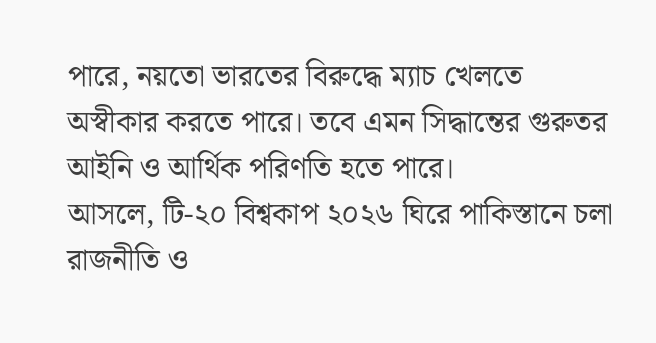পারে, নয়তো ভারতের বিরুদ্ধে ম্যাচ খেলতে অস্বীকার করতে পারে। তবে এমন সিদ্ধান্তের গুরুতর আইনি ও আর্থিক পরিণতি হতে পারে।
আসলে, টি-২০ বিশ্বকাপ ২০২৬ ঘিরে পাকিস্তানে চলা রাজনীতি ও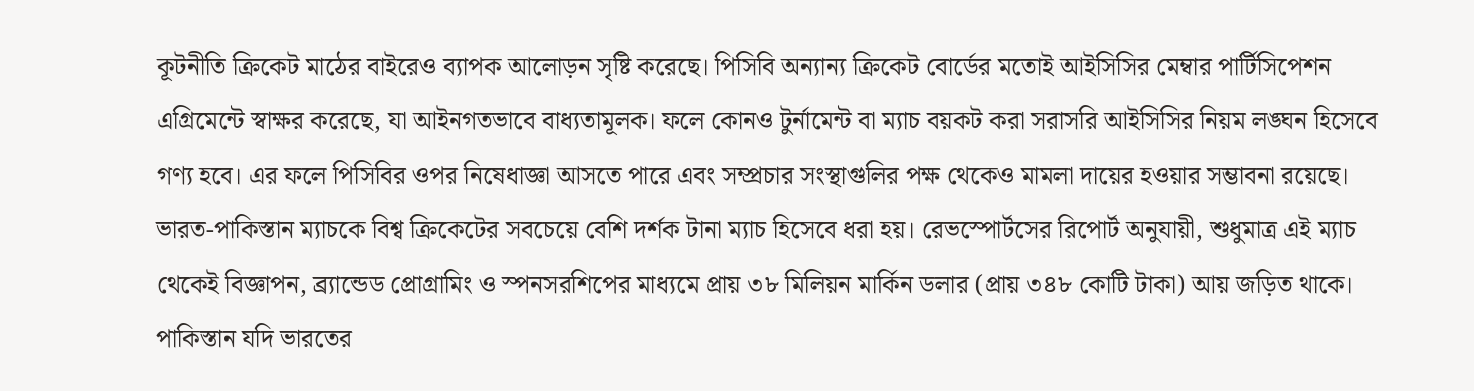কূটনীতি ক্রিকেট মাঠের বাইরেও ব্যাপক আলোড়ন সৃষ্টি করেছে। পিসিবি অন্যান্য ক্রিকেট বোর্ডের মতোই আইসিসির মেম্বার পার্টিসিপেশন এগ্রিমেন্টে স্বাক্ষর করেছে, যা আইনগতভাবে বাধ্যতামূলক। ফলে কোনও টুর্নামেন্ট বা ম্যাচ বয়কট করা সরাসরি আইসিসির নিয়ম লঙ্ঘন হিসেবে গণ্য হবে। এর ফলে পিসিবির ওপর নিষেধাজ্ঞা আসতে পারে এবং সম্প্রচার সংস্থাগুলির পক্ষ থেকেও মামলা দায়ের হওয়ার সম্ভাবনা রয়েছে।
ভারত-পাকিস্তান ম্যাচকে বিশ্ব ক্রিকেটের সবচেয়ে বেশি দর্শক টানা ম্যাচ হিসেবে ধরা হয়। রেভস্পোর্টসের রিপোর্ট অনুযায়ী, শুধুমাত্র এই ম্যাচ থেকেই বিজ্ঞাপন, ব্র্যান্ডেড প্রোগ্রামিং ও স্পনসরশিপের মাধ্যমে প্রায় ৩৮ মিলিয়ন মার্কিন ডলার (প্রায় ৩৪৮ কোটি টাকা) আয় জড়িত থাকে। পাকিস্তান যদি ভারতের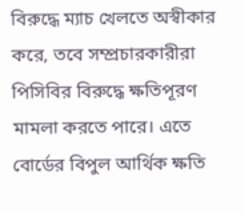বিরুদ্ধে ম্যাচ খেলতে অস্বীকার করে, তবে সম্প্রচারকারীরা পিসিবির বিরুদ্ধে ক্ষতিপূরণ মামলা করতে পারে। এতে বোর্ডের বিপুল আর্থিক ক্ষতি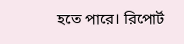হতে পারে। রিপোর্ট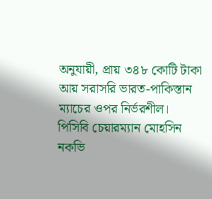অনুযায়ী, প্রায় ৩৪৮ কোটি টাকা আয় সরাসরি ভারত-পাকিস্তান ম্যাচের ওপর নির্ভরশীল।
পিসিবি চেয়ারম্যান মোহসিন নকভি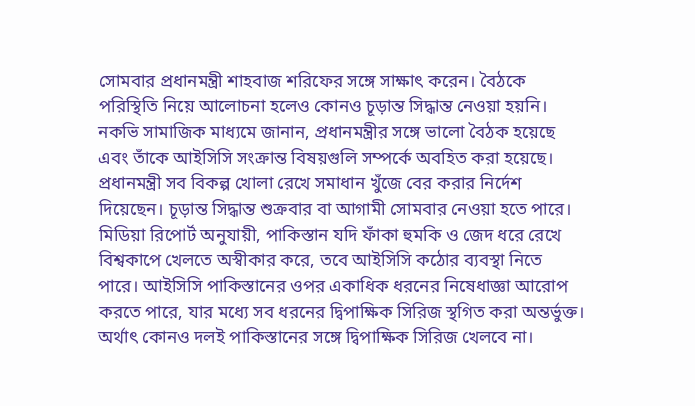সোমবার প্রধানমন্ত্রী শাহবাজ শরিফের সঙ্গে সাক্ষাৎ করেন। বৈঠকে পরিস্থিতি নিয়ে আলোচনা হলেও কোনও চূড়ান্ত সিদ্ধান্ত নেওয়া হয়নি। নকভি সামাজিক মাধ্যমে জানান, প্রধানমন্ত্রীর সঙ্গে ভালো বৈঠক হয়েছে এবং তাঁকে আইসিসি সংক্রান্ত বিষয়গুলি সম্পর্কে অবহিত করা হয়েছে। প্রধানমন্ত্রী সব বিকল্প খোলা রেখে সমাধান খুঁজে বের করার নির্দেশ দিয়েছেন। চূড়ান্ত সিদ্ধান্ত শুক্রবার বা আগামী সোমবার নেওয়া হতে পারে।
মিডিয়া রিপোর্ট অনুযায়ী, পাকিস্তান যদি ফাঁকা হুমকি ও জেদ ধরে রেখে বিশ্বকাপে খেলতে অস্বীকার করে, তবে আইসিসি কঠোর ব্যবস্থা নিতে পারে। আইসিসি পাকিস্তানের ওপর একাধিক ধরনের নিষেধাজ্ঞা আরোপ করতে পারে, যার মধ্যে সব ধরনের দ্বিপাক্ষিক সিরিজ স্থগিত করা অন্তর্ভুক্ত। অর্থাৎ কোনও দলই পাকিস্তানের সঙ্গে দ্বিপাক্ষিক সিরিজ খেলবে না।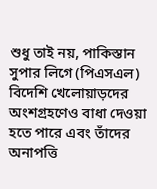শুধু তাই নয়, পাকিস্তান সুপার লিগে (পিএসএল) বিদেশি খেলোয়াড়দের অংশগ্রহণেও বাধা দেওয়া হতে পারে এবং তাঁদের অনাপত্তি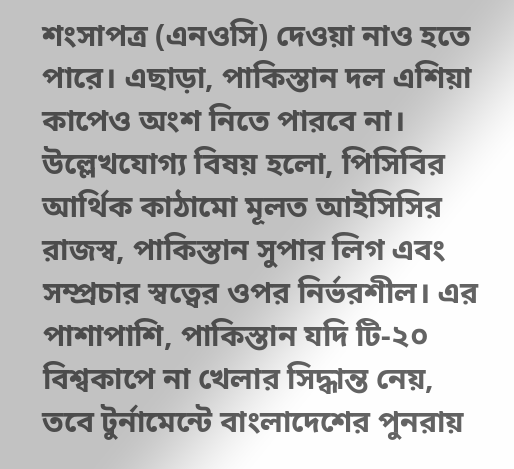শংসাপত্র (এনওসি) দেওয়া নাও হতে পারে। এছাড়া, পাকিস্তান দল এশিয়া কাপেও অংশ নিতে পারবে না।
উল্লেখযোগ্য বিষয় হলো, পিসিবির আর্থিক কাঠামো মূলত আইসিসির রাজস্ব, পাকিস্তান সুপার লিগ এবং সম্প্রচার স্বত্বের ওপর নির্ভরশীল। এর পাশাপাশি, পাকিস্তান যদি টি-২০ বিশ্বকাপে না খেলার সিদ্ধান্ত নেয়, তবে টুর্নামেন্টে বাংলাদেশের পুনরায়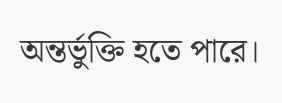অন্তর্ভুক্তি হতে পারে।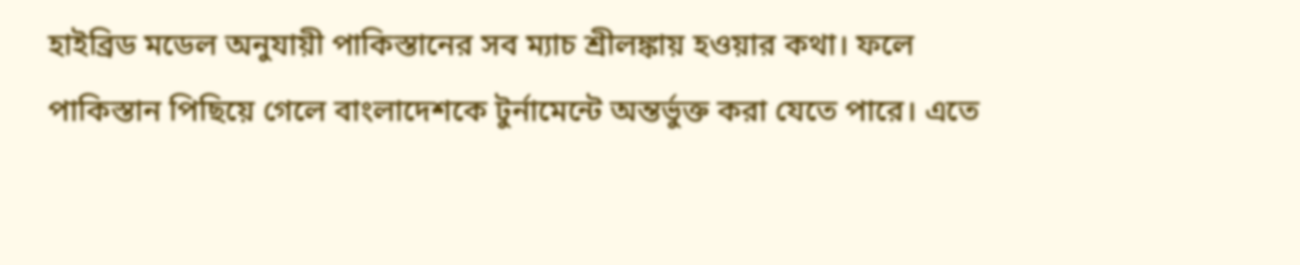হাইব্রিড মডেল অনুযায়ী পাকিস্তানের সব ম্যাচ শ্রীলঙ্কায় হওয়ার কথা। ফলে পাকিস্তান পিছিয়ে গেলে বাংলাদেশকে টুর্নামেন্টে অন্তর্ভুক্ত করা যেতে পারে। এতে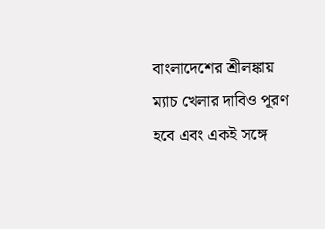বাংলাদেশের শ্রীলঙ্কায় ম্যাচ খেলার দাবিও পূরণ হবে এবং একই সঙ্গে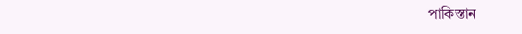পাকিস্তান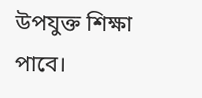উপযুক্ত শিক্ষা পাবে।